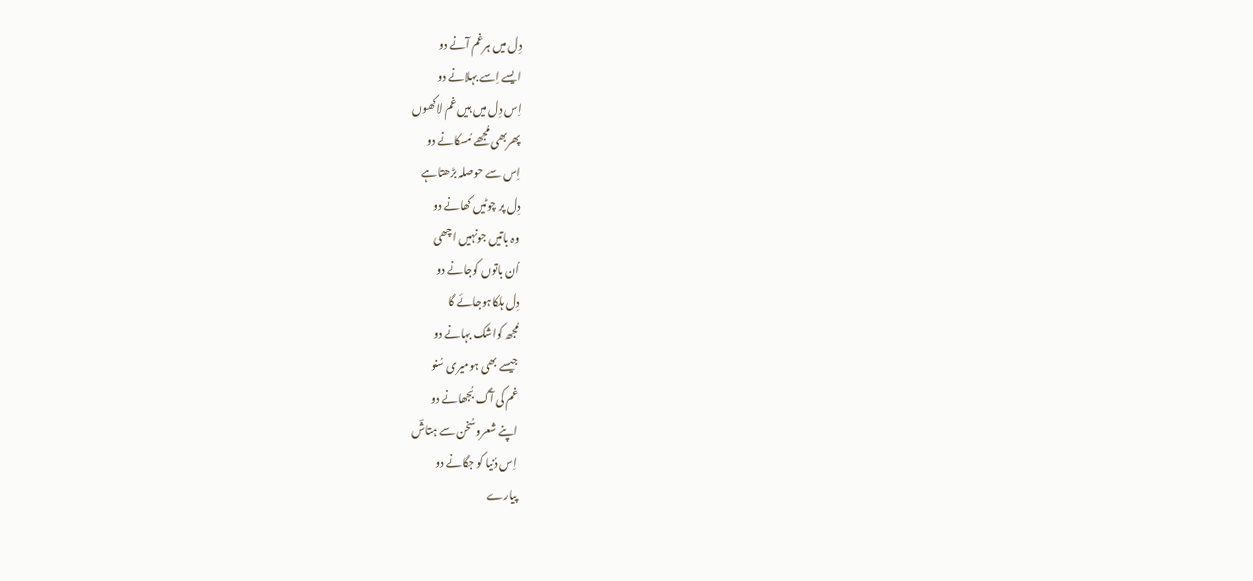دِل میں ہرغم آنے دو
ایسے اِسے بہلانے دو
اِس دِل میں ہیں غم لاکھوں
پھربھی مُجھے مُسکانے دو
اِس سے حوصلہ بڑھتاہے
دِل پر چوٹیں کھانے دو
وہ باتیں جونہیں اچھی
اُن باتوں کوجانے دو
دِل ہلکاہوجائے گا
مُجھ کواشک بہانے دو
جیسے بھی ہومیری سُنو
غم کی آگ بُجھانے دو
اپنے شعروسُخن سے ہتاشؔ
اِس دُنیا کو جگانے دو
پیارے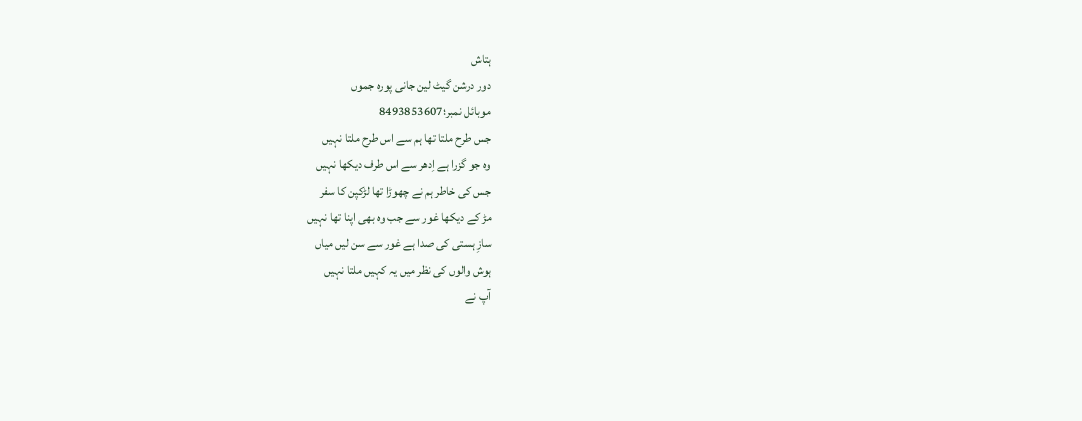ہتاش
دور درشن گیٹ لین جانی پورہ جموں
موبائل نمبر؛8493853607
جس طرح ملتا تھا ہم سے اس طرح ملتا نہیں
وہ جو گزرا ہے اِدھر سے اس طرف دیکھا نہیں
جس کی خاطر ہم نے چھوڑا تھا لڑکپن کا سفر
مڑ کے دیکھا غور سے جب وہ بھی اپنا تھا نہیں
سازِ ہستی کی صدا ہے غور سے سن لیں میاں
ہوش والوں کی نظر میں یہ کہیں ملتا نہیں
آپ نے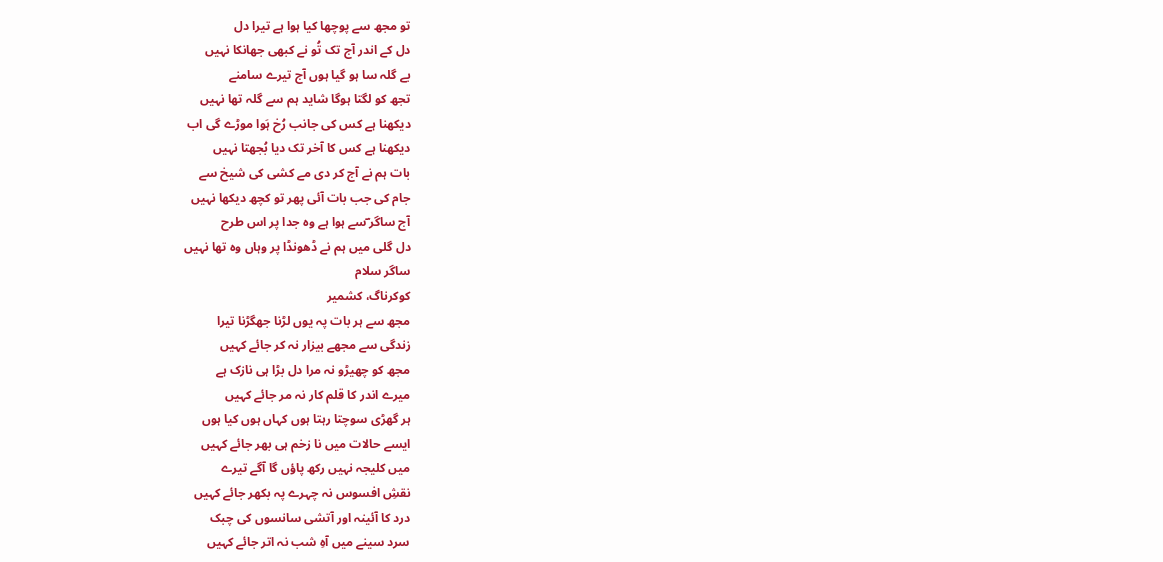تو مجھ سے پوچھا کیا ہوا ہے تیرا دل
دل کے اندر آج تک تُو نے کبھی جھانکا نہیں
بے گلہ سا ہو گیا ہوں آج تیرے سامنے
تجھ کو لگتا ہوگا شاید ہم سے گلہ تھا نہیں
دیکھنا ہے کس کی جانب رُخ ہَوا موڑے گی اب
دیکھنا ہے کس کا آخر تک دیا بُجھتا نہیں
بات ہم نے آج کر دی مے کشی کی شیخ سے
جام کی جب بات آئی پھر تو کچھ دیکھا نہیں
آج ساگر ؔسے ہوا ہے وہ جدا پر اس طرح
دل گلی میں ہم نے ڈھونڈا پر وہاں وہ تھا نہیں
ساگر سلام
کوکرناگ، کشمیر
مجھ سے ہر بات پہ یوں لڑنا جھگڑنا تیرا
زندگی سے مجھے بیزار نہ کر جائے کہیں
مجھ کو چھیڑو نہ مرا دل بڑا ہی نازک ہے
میرے اندر کا قلم کار نہ مر جائے کہیں
ہر گھڑی سوچتا رہتا ہوں کہاں ہوں کیا ہوں
ایسے حالات میں نا زخم ہی بھر جائے کہیں
میں کلیجہ نہیں رکھ پاؤں گا آگے تیرے
نقشِ افسوس نہ چہرے پہ بکھر جائے کہیں
درد کا آئینہ اور آتشی سانسوں کی چبک
سرد سینے میں آہِ شب نہ اتر جائے کہیں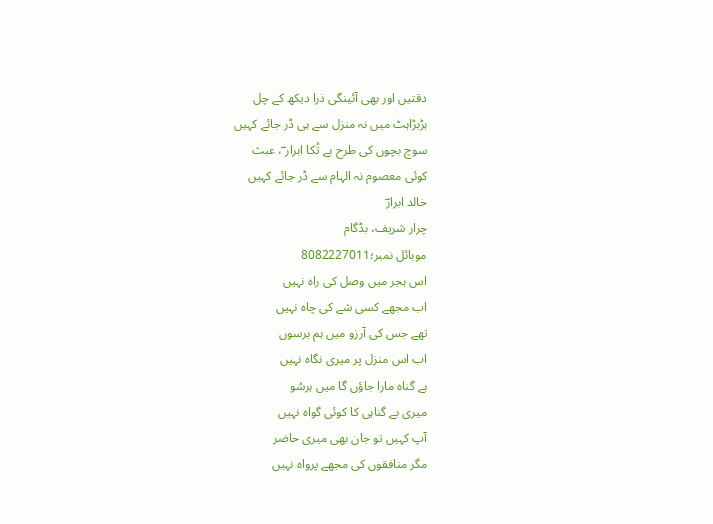دقتیں اور بھی آئینگی ذرا دیکھ کے چل
ہڑبڑاہٹ میں نہ منزل سے ہی ڈر جائے کہیں
سوچ بچوں کی طرح بے تُکا ابرار ؔ، عبث
کوئی معصوم نہ الہام سے ڈر جائے کہیں
خالد ابرارؔ
چرار شریف، بڈگام
موبائل نمبر؛8082227011
اس ہجر میں وصل کی راہ نہیں
اب مجھے کسی شے کی چاہ نہیں
تھے جس کی آرزو میں ہم برسوں
اب اس منزل پر میری نگاہ نہیں
بے گناہ مارا جاؤں گا میں ہرسُو
میری بے گناہی کا کوئی گواہ نہیں
آپ کہیں تو جان بھی میری حاضر
مگر منافقوں کی مجھے پرواہ نہیں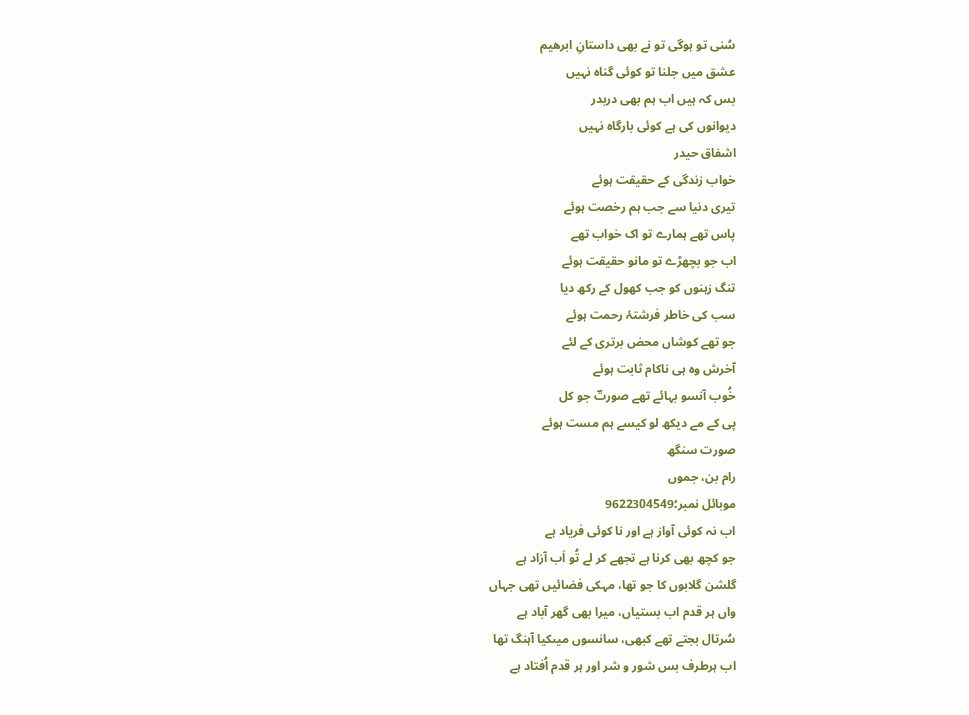سُنی تو ہوگی تو نے بھی داستانِ ابرھیم
عشق میں جلنا تو کوئی گناہ نہیں
بس کہ ہیں اب ہم بھی دربدر
دیوانوں کی ہے کوئی بارگاہ نہیں
اشفاق حیدر
خواب زندگی کے حقیقت ہوئے
تیری دنیا سے جب ہم رخصت ہوئے
پاس تھے ہمارے تو اک خواب تھے
اب جو بچھڑے تو مانو حقیقت ہوئے
تنگ زہنوں کو جب کھول کے رکھ دیا
سب کی خاطر فرشتۂ رحمت ہوئے
جو تھے کوشاں محض برتری کے لئے
آخرش وہ ہی ناکام ثابت ہوئے
خُوب آنسو بہائے تھے صورتؔ جو کل
پی کے مے دیکھ لو کیسے ہم مست ہوئے
صورت سنگھ
رام بن، جموں
موبائل نمبر؛9622304549
اب نہ کوئی آواز ہے اور نا کوئی فریاد ہے
جو کچھ بھی کرنا ہے تجھے کر لے تُو اَب آزاد ہے
گلشن گلابوں کا جو تھا، مہکی فضائیں تھی جہاں
واں ہر قدم اب بستیاں، میرا بھی گھر آباد ہے
سُرتال بجتے تھے کبھی، سانسوں میںکیا آہنگ تھا
اب ہرطرف بس شور و شر اور ہر قدم اُفتاد ہے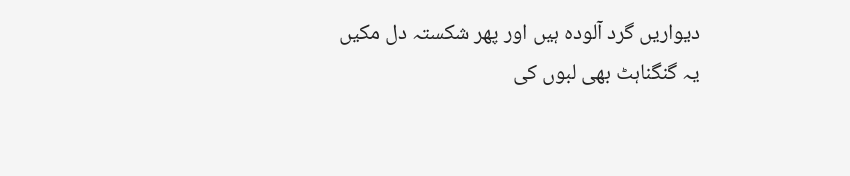دیواریں گرد آلودہ ہیں اور پھر شکستہ دل مکیں
یہ گنگناہٹ بھی لبوں کی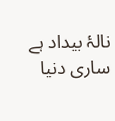نالۂ بیداد ہے
ساری دنیا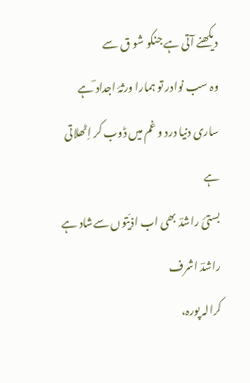دیکھنے آتی ہے جنکو شو ق سے
وہ سب نوادر تو ہمارا ورثۂ اجداد ؔہے
ساری دنیا درد و غم میں ڈوب کر اِٹھلاتی ہے
بستیٔ راشدؔ بھی اب اذیّتوں سےشاد ہے
راشدؔ اشرف
کرالہ پورہ،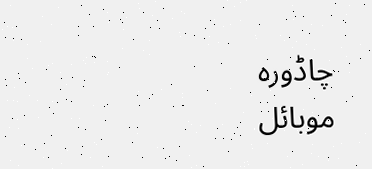چاڈورہ
موبائل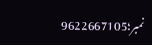نمبر؛9622667105